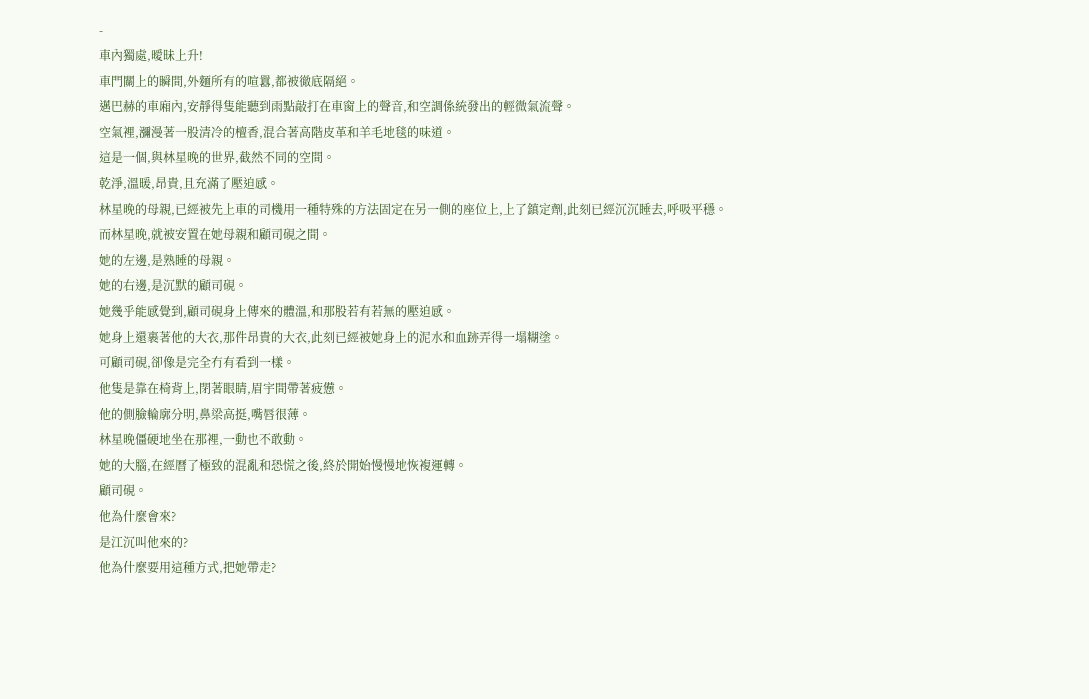-
車內獨處,曖昧上升!
車門關上的瞬間,外麵所有的喧囂,都被徹底隔絕。
邁巴赫的車廂內,安靜得隻能聽到雨點敲打在車窗上的聲音,和空調係統發出的輕微氣流聲。
空氣裡,瀰漫著一股清冷的檀香,混合著高階皮革和羊毛地毯的味道。
這是一個,與林星晚的世界,截然不同的空間。
乾淨,溫暖,昂貴,且充滿了壓迫感。
林星晚的母親,已經被先上車的司機用一種特殊的方法固定在另一側的座位上,上了鎮定劑,此刻已經沉沉睡去,呼吸平穩。
而林星晚,就被安置在她母親和顧司硯之間。
她的左邊,是熟睡的母親。
她的右邊,是沉默的顧司硯。
她幾乎能感覺到,顧司硯身上傳來的體溫,和那股若有若無的壓迫感。
她身上還裹著他的大衣,那件昂貴的大衣,此刻已經被她身上的泥水和血跡弄得一塌糊塗。
可顧司硯,卻像是完全冇有看到一樣。
他隻是靠在椅背上,閉著眼睛,眉宇間帶著疲憊。
他的側臉輪廓分明,鼻梁高挺,嘴唇很薄。
林星晚僵硬地坐在那裡,一動也不敢動。
她的大腦,在經曆了極致的混亂和恐慌之後,終於開始慢慢地恢複運轉。
顧司硯。
他為什麼會來?
是江沉叫他來的?
他為什麼要用這種方式,把她帶走?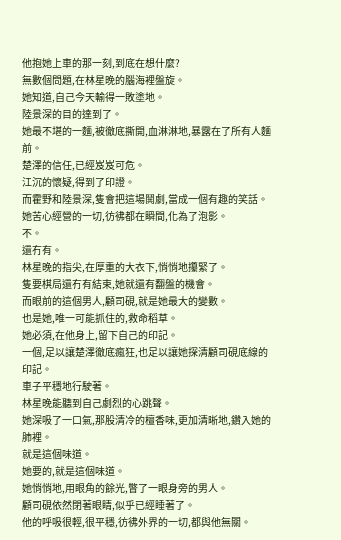他抱她上車的那一刻,到底在想什麼?
無數個問題,在林星晚的腦海裡盤旋。
她知道,自己今天輸得一敗塗地。
陸景深的目的達到了。
她最不堪的一麵,被徹底撕開,血淋淋地,暴露在了所有人麵前。
楚澤的信任,已經岌岌可危。
江沉的懷疑,得到了印證。
而霍野和陸景深,隻會把這場鬨劇,當成一個有趣的笑話。
她苦心經營的一切,彷彿都在瞬間,化為了泡影。
不。
還冇有。
林星晚的指尖,在厚重的大衣下,悄悄地攥緊了。
隻要棋局還冇有結束,她就還有翻盤的機會。
而眼前的這個男人,顧司硯,就是她最大的變數。
也是她,唯一可能抓住的,救命稻草。
她必須,在他身上,留下自己的印記。
一個,足以讓楚澤徹底瘋狂,也足以讓她探清顧司硯底線的印記。
車子平穩地行駛著。
林星晚能聽到自己劇烈的心跳聲。
她深吸了一口氣,那股清冷的檀香味,更加清晰地,鑽入她的肺裡。
就是這個味道。
她要的,就是這個味道。
她悄悄地,用眼角的餘光,瞥了一眼身旁的男人。
顧司硯依然閉著眼睛,似乎已經睡著了。
他的呼吸很輕,很平穩,彷彿外界的一切,都與他無關。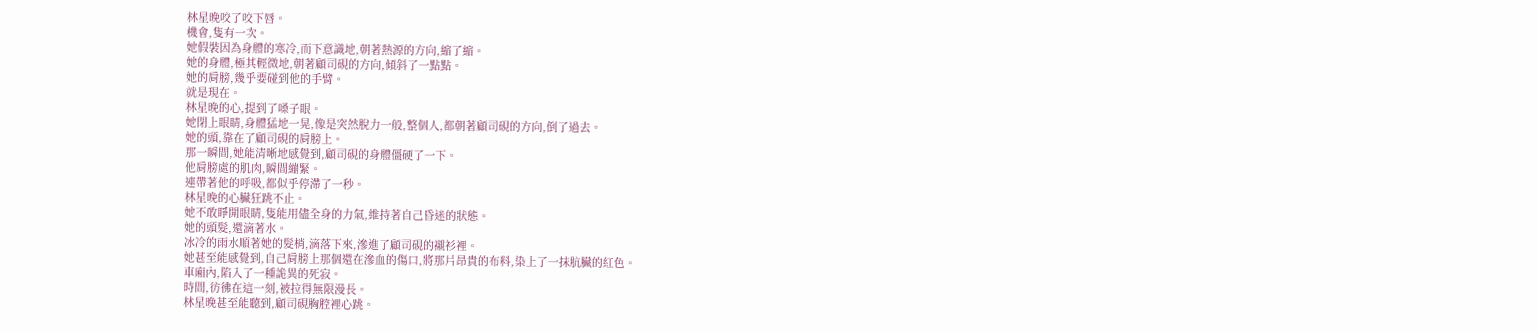林星晚咬了咬下唇。
機會,隻有一次。
她假裝因為身體的寒冷,而下意識地,朝著熱源的方向,縮了縮。
她的身體,極其輕微地,朝著顧司硯的方向,傾斜了一點點。
她的肩膀,幾乎要碰到他的手臂。
就是現在。
林星晚的心,提到了嗓子眼。
她閉上眼睛,身體猛地一晃,像是突然脫力一般,整個人,都朝著顧司硯的方向,倒了過去。
她的頭,靠在了顧司硯的肩膀上。
那一瞬間,她能清晰地感覺到,顧司硯的身體僵硬了一下。
他肩膀處的肌肉,瞬間繃緊。
連帶著他的呼吸,都似乎停滯了一秒。
林星晚的心臟狂跳不止。
她不敢睜開眼睛,隻能用儘全身的力氣,維持著自己昏迷的狀態。
她的頭髮,還滴著水。
冰冷的雨水順著她的髮梢,滴落下來,滲進了顧司硯的襯衫裡。
她甚至能感覺到,自己肩膀上那個還在滲血的傷口,將那片昂貴的布料,染上了一抹肮臟的紅色。
車廂內,陷入了一種詭異的死寂。
時間,彷彿在這一刻,被拉得無限漫長。
林星晚甚至能聽到,顧司硯胸腔裡心跳。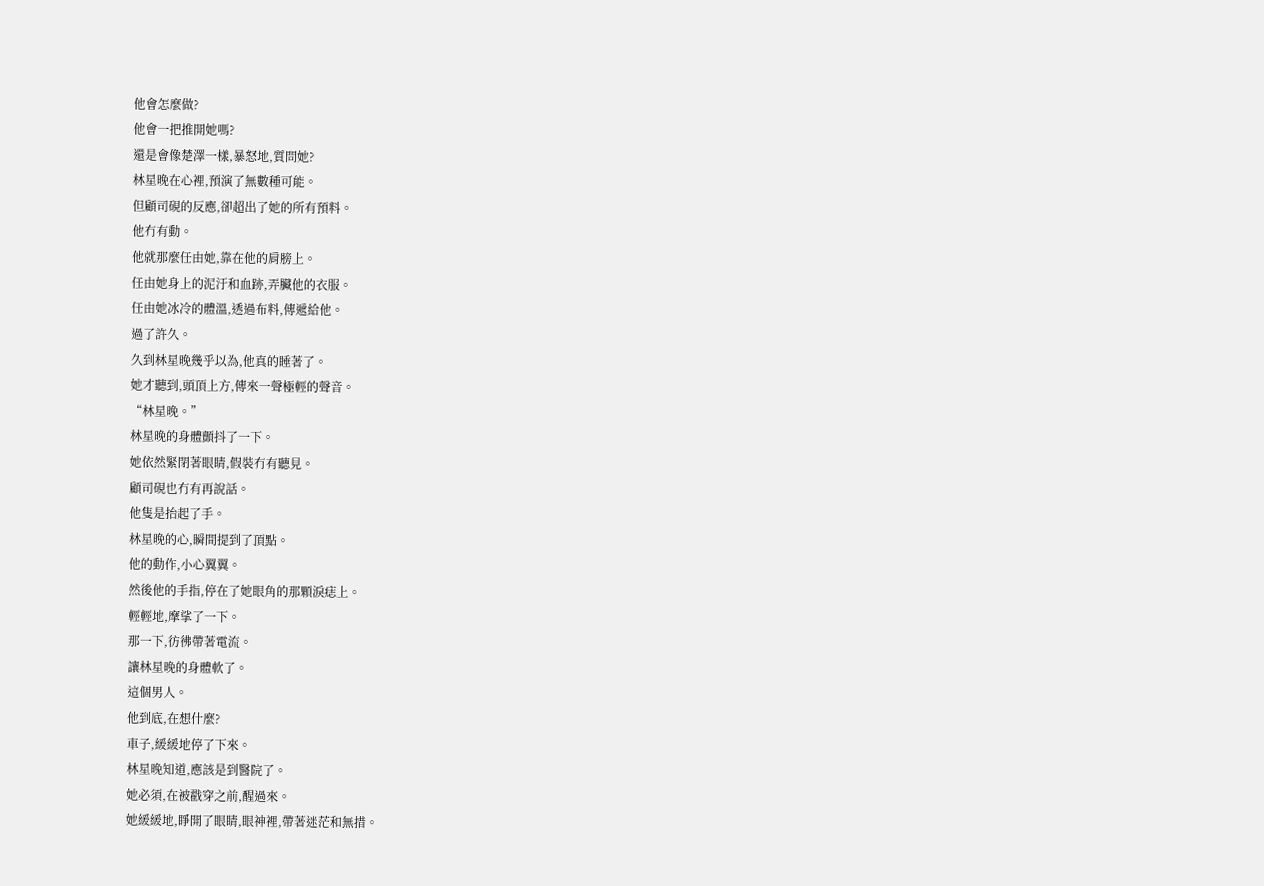他會怎麼做?
他會一把推開她嗎?
還是會像楚澤一樣,暴怒地,質問她?
林星晚在心裡,預演了無數種可能。
但顧司硯的反應,卻超出了她的所有預料。
他冇有動。
他就那麼任由她,靠在他的肩膀上。
任由她身上的泥汙和血跡,弄臟他的衣服。
任由她冰冷的體溫,透過布料,傳遞給他。
過了許久。
久到林星晚幾乎以為,他真的睡著了。
她才聽到,頭頂上方,傳來一聲極輕的聲音。
“林星晚。”
林星晚的身體顫抖了一下。
她依然緊閉著眼睛,假裝冇有聽見。
顧司硯也冇有再說話。
他隻是抬起了手。
林星晚的心,瞬間提到了頂點。
他的動作,小心翼翼。
然後他的手指,停在了她眼角的那顆淚痣上。
輕輕地,摩挲了一下。
那一下,彷彿帶著電流。
讓林星晚的身體軟了。
這個男人。
他到底,在想什麼?
車子,緩緩地停了下來。
林星晚知道,應該是到醫院了。
她必須,在被戳穿之前,醒過來。
她緩緩地,睜開了眼睛,眼神裡,帶著迷茫和無措。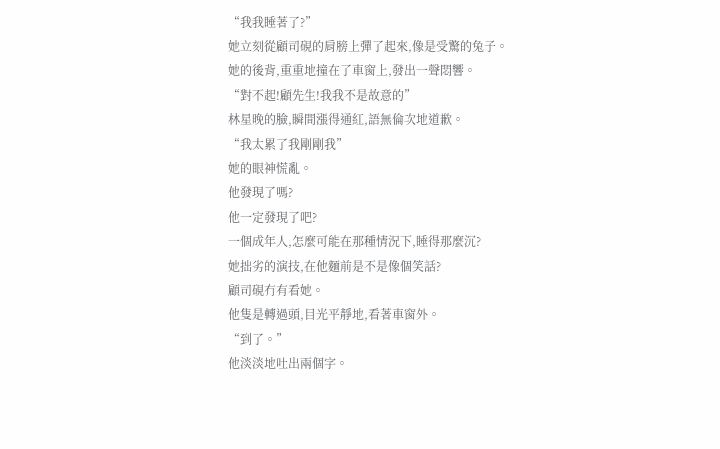“我我睡著了?”
她立刻從顧司硯的肩膀上彈了起來,像是受驚的兔子。
她的後背,重重地撞在了車窗上,發出一聲悶響。
“對不起!顧先生!我我不是故意的”
林星晚的臉,瞬間漲得通紅,語無倫次地道歉。
“我太累了我剛剛我”
她的眼神慌亂。
他發現了嗎?
他一定發現了吧?
一個成年人,怎麼可能在那種情況下,睡得那麼沉?
她拙劣的演技,在他麵前是不是像個笑話?
顧司硯冇有看她。
他隻是轉過頭,目光平靜地,看著車窗外。
“到了。”
他淡淡地吐出兩個字。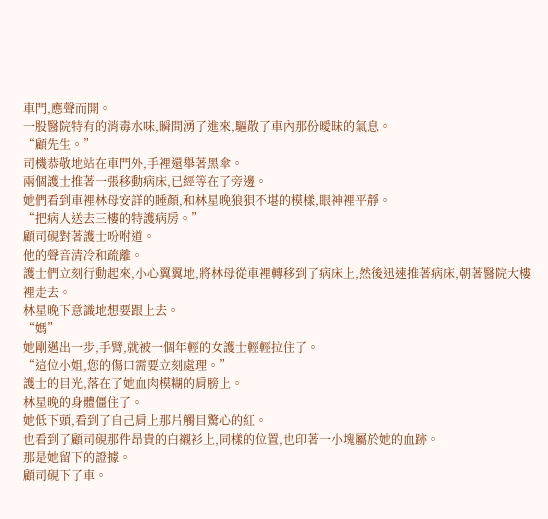車門,應聲而開。
一股醫院特有的消毒水味,瞬間湧了進來,驅散了車內那份曖昧的氣息。
“顧先生。”
司機恭敬地站在車門外,手裡還舉著黑傘。
兩個護士推著一張移動病床,已經等在了旁邊。
她們看到車裡林母安詳的睡顏,和林星晚狼狽不堪的模樣,眼神裡平靜。
“把病人送去三樓的特護病房。”
顧司硯對著護士吩咐道。
他的聲音清冷和疏離。
護士們立刻行動起來,小心翼翼地,將林母從車裡轉移到了病床上,然後迅速推著病床,朝著醫院大樓裡走去。
林星晚下意識地想要跟上去。
“媽”
她剛邁出一步,手臂,就被一個年輕的女護士輕輕拉住了。
“這位小姐,您的傷口需要立刻處理。”
護士的目光,落在了她血肉模糊的肩膀上。
林星晚的身體僵住了。
她低下頭,看到了自己肩上那片觸目驚心的紅。
也看到了顧司硯那件昂貴的白襯衫上,同樣的位置,也印著一小塊屬於她的血跡。
那是她留下的證據。
顧司硯下了車。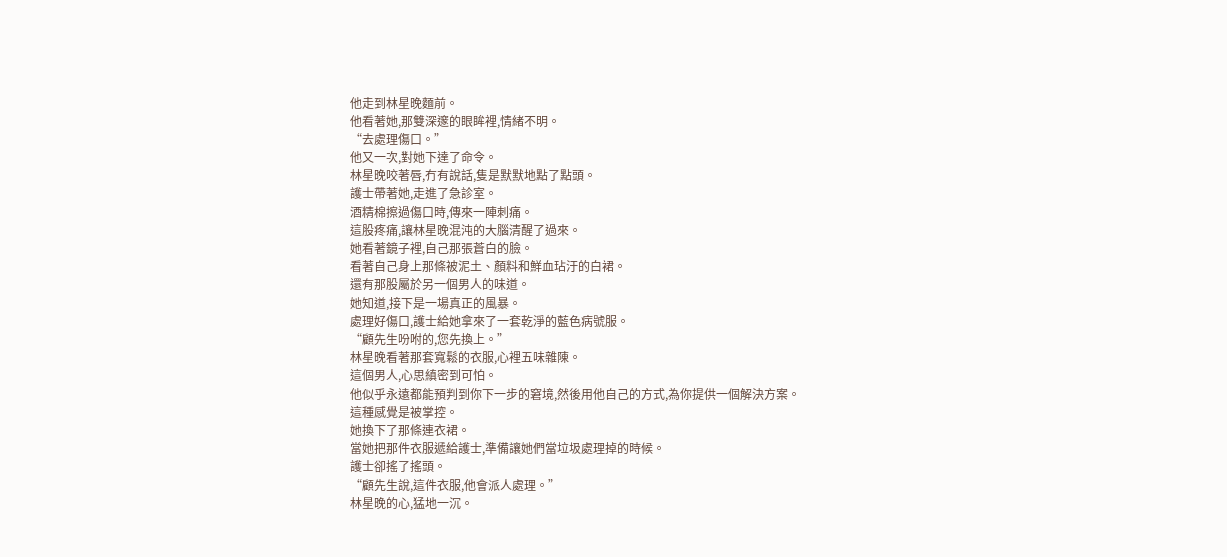他走到林星晚麵前。
他看著她,那雙深邃的眼眸裡,情緒不明。
“去處理傷口。”
他又一次,對她下達了命令。
林星晚咬著唇,冇有說話,隻是默默地點了點頭。
護士帶著她,走進了急診室。
酒精棉擦過傷口時,傳來一陣刺痛。
這股疼痛,讓林星晚混沌的大腦清醒了過來。
她看著鏡子裡,自己那張蒼白的臉。
看著自己身上那條被泥土、顏料和鮮血玷汙的白裙。
還有那股屬於另一個男人的味道。
她知道,接下是一場真正的風暴。
處理好傷口,護士給她拿來了一套乾淨的藍色病號服。
“顧先生吩咐的,您先換上。”
林星晚看著那套寬鬆的衣服,心裡五味雜陳。
這個男人,心思縝密到可怕。
他似乎永遠都能預判到你下一步的窘境,然後用他自己的方式,為你提供一個解決方案。
這種感覺是被掌控。
她換下了那條連衣裙。
當她把那件衣服遞給護士,準備讓她們當垃圾處理掉的時候。
護士卻搖了搖頭。
“顧先生說,這件衣服,他會派人處理。”
林星晚的心,猛地一沉。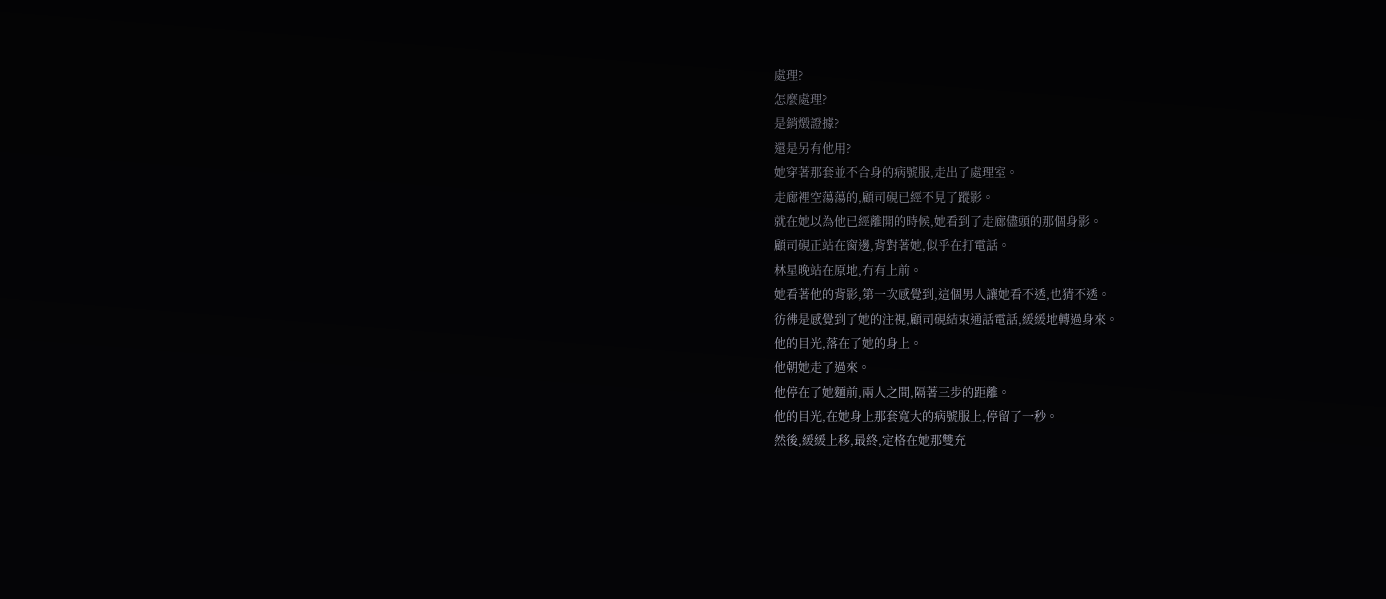處理?
怎麼處理?
是銷燬證據?
還是另有他用?
她穿著那套並不合身的病號服,走出了處理室。
走廊裡空蕩蕩的,顧司硯已經不見了蹤影。
就在她以為他已經離開的時候,她看到了走廊儘頭的那個身影。
顧司硯正站在窗邊,背對著她,似乎在打電話。
林星晚站在原地,冇有上前。
她看著他的背影,第一次感覺到,這個男人讓她看不透,也猜不透。
彷彿是感覺到了她的注視,顧司硯結束通話電話,緩緩地轉過身來。
他的目光,落在了她的身上。
他朝她走了過來。
他停在了她麵前,兩人之間,隔著三步的距離。
他的目光,在她身上那套寬大的病號服上,停留了一秒。
然後,緩緩上移,最終,定格在她那雙充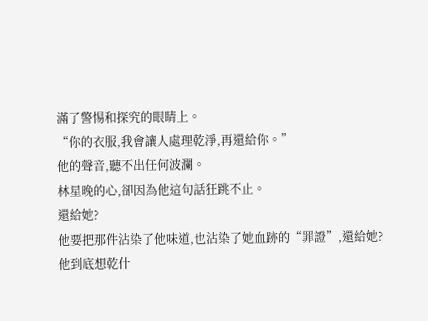滿了警惕和探究的眼睛上。
“你的衣服,我會讓人處理乾淨,再還給你。”
他的聲音,聽不出任何波瀾。
林星晚的心,卻因為他這句話狂跳不止。
還給她?
他要把那件沾染了他味道,也沾染了她血跡的“罪證”,還給她?
他到底想乾什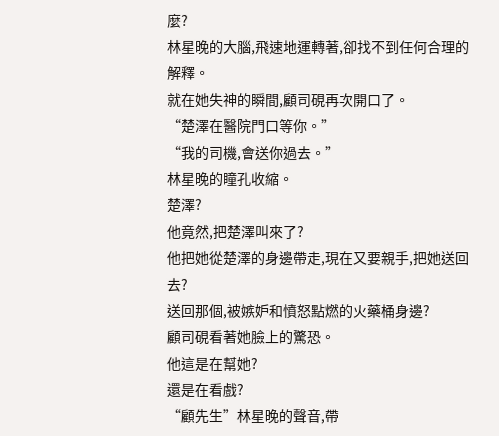麼?
林星晚的大腦,飛速地運轉著,卻找不到任何合理的解釋。
就在她失神的瞬間,顧司硯再次開口了。
“楚澤在醫院門口等你。”
“我的司機,會送你過去。”
林星晚的瞳孔收縮。
楚澤?
他竟然,把楚澤叫來了?
他把她從楚澤的身邊帶走,現在又要親手,把她送回去?
送回那個,被嫉妒和憤怒點燃的火藥桶身邊?
顧司硯看著她臉上的驚恐。
他這是在幫她?
還是在看戲?
“顧先生”林星晚的聲音,帶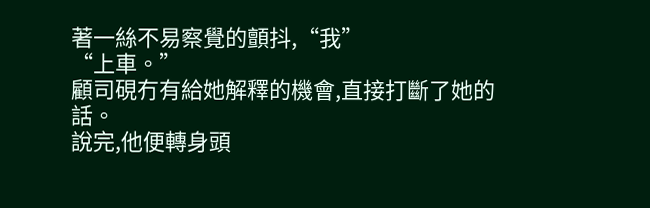著一絲不易察覺的顫抖,“我”
“上車。”
顧司硯冇有給她解釋的機會,直接打斷了她的話。
說完,他便轉身頭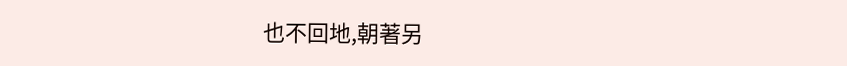也不回地,朝著另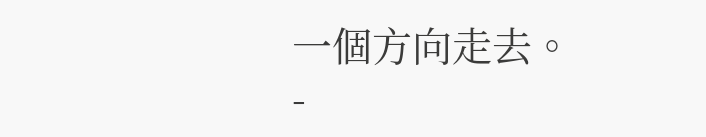一個方向走去。
-